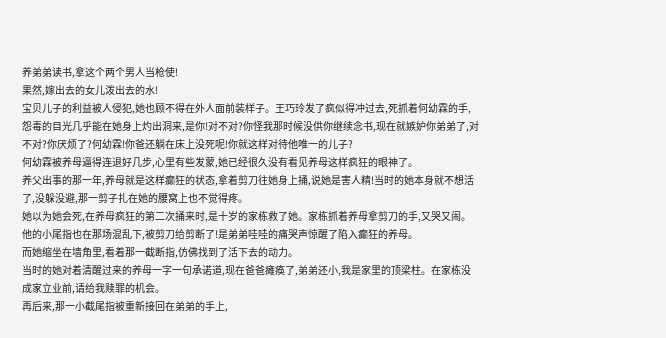养弟弟读书,拿这个两个男人当枪使!
果然,嫁出去的女儿泼出去的水!
宝贝儿子的利益被人侵犯,她也顾不得在外人面前装样子。王巧玲发了疯似得冲过去,死抓着何幼霖的手,怨毒的目光几乎能在她身上灼出洞来,是你!对不对?你怪我那时候没供你继续念书,现在就嫉妒你弟弟了,对不对?你厌烦了?何幼霖!你爸还躺在床上没死呢!你就这样对待他唯一的儿子?
何幼霖被养母逼得连退好几步,心里有些发蒙,她已经很久没有看见养母这样疯狂的眼神了。
养父出事的那一年,养母就是这样癫狂的状态,拿着剪刀往她身上捅,说她是害人精!当时的她本身就不想活了,没躲没避,那一剪子扎在她的腰窝上也不觉得疼。
她以为她会死,在养母疯狂的第二次捅来时,是十岁的家栋救了她。家栋抓着养母拿剪刀的手,又哭又闹。他的小尾指也在那场混乱下,被剪刀给剪断了!是弟弟哇哇的痛哭声惊醒了陷入癫狂的养母。
而她缩坐在墙角里,看着那一截断指,仿佛找到了活下去的动力。
当时的她对着清醒过来的养母一字一句承诺道,现在爸爸瘫痪了,弟弟还小,我是家里的顶梁柱。在家栋没成家立业前,请给我赎罪的机会。
再后来,那一小截尾指被重新接回在弟弟的手上,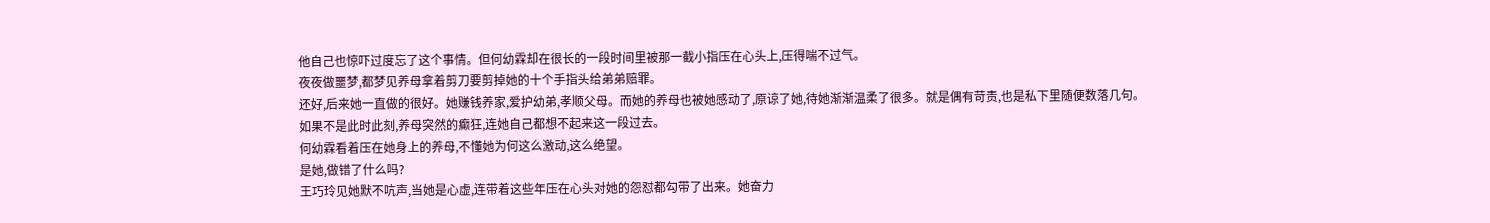他自己也惊吓过度忘了这个事情。但何幼霖却在很长的一段时间里被那一截小指压在心头上,压得喘不过气。
夜夜做噩梦,都梦见养母拿着剪刀要剪掉她的十个手指头给弟弟赔罪。
还好,后来她一直做的很好。她赚钱养家,爱护幼弟,孝顺父母。而她的养母也被她感动了,原谅了她,待她渐渐温柔了很多。就是偶有苛责,也是私下里随便数落几句。
如果不是此时此刻,养母突然的癫狂,连她自己都想不起来这一段过去。
何幼霖看着压在她身上的养母,不懂她为何这么激动,这么绝望。
是她,做错了什么吗?
王巧玲见她默不吭声,当她是心虚,连带着这些年压在心头对她的怨怼都勾带了出来。她奋力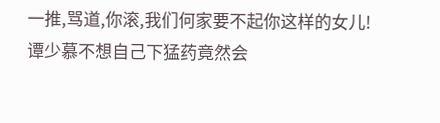一推,骂道,你滚,我们何家要不起你这样的女儿!
谭少慕不想自己下猛药竟然会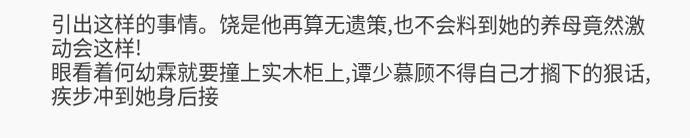引出这样的事情。饶是他再算无遗策,也不会料到她的养母竟然激动会这样!
眼看着何幼霖就要撞上实木柜上,谭少慕顾不得自己才搁下的狠话,疾步冲到她身后接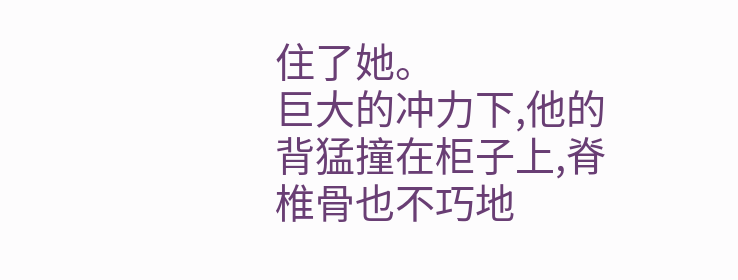住了她。
巨大的冲力下,他的背猛撞在柜子上,脊椎骨也不巧地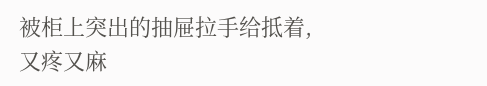被柜上突出的抽屉拉手给抵着,又疼又麻